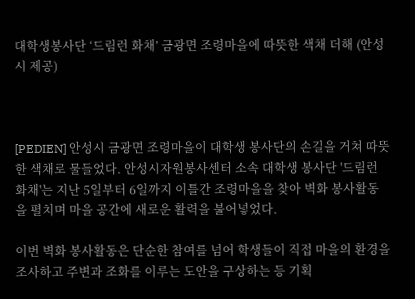대학생봉사단 ‘드림런 화채’ 금광면 조령마을에 따뜻한 색채 더해 (안성시 제공)



[PEDIEN] 안성시 금광면 조령마을이 대학생 봉사단의 손길을 거쳐 따뜻한 색채로 물들었다. 안성시자원봉사센터 소속 대학생 봉사단 '드림런 화채'는 지난 5일부터 6일까지 이틀간 조령마을을 찾아 벽화 봉사활동을 펼치며 마을 공간에 새로운 활력을 불어넣었다.

이번 벽화 봉사활동은 단순한 참여를 넘어 학생들이 직접 마을의 환경을 조사하고 주변과 조화를 이루는 도안을 구상하는 등 기획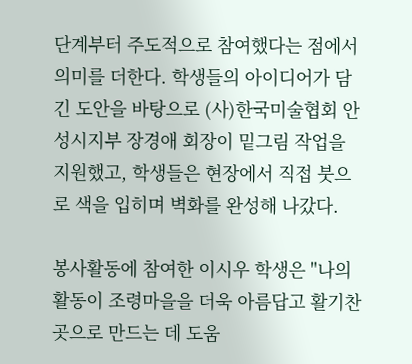단계부터 주도적으로 참여했다는 점에서 의미를 더한다. 학생들의 아이디어가 담긴 도안을 바탕으로 (사)한국미술협회 안성시지부 장경애 회장이 밑그림 작업을 지원했고, 학생들은 현장에서 직접 붓으로 색을 입히며 벽화를 완성해 나갔다.

봉사활동에 참여한 이시우 학생은 "나의 활동이 조령마을을 더욱 아름답고 활기찬 곳으로 만드는 데 도움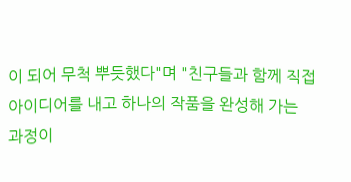이 되어 무척 뿌듯했다"며 "친구들과 함께 직접 아이디어를 내고 하나의 작품을 완성해 가는 과정이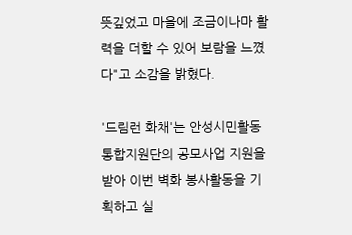뜻깊었고 마을에 조금이나마 활력을 더할 수 있어 보람을 느꼈다"고 소감을 밝혔다.

'드림런 화채'는 안성시민활동통합지원단의 공모사업 지원을 받아 이번 벽화 봉사활동을 기획하고 실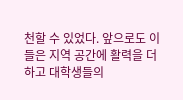천할 수 있었다. 앞으로도 이들은 지역 공간에 활력을 더하고 대학생들의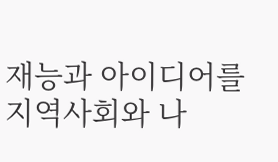재능과 아이디어를 지역사회와 나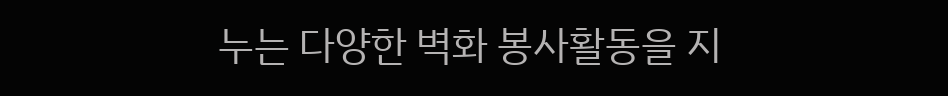누는 다양한 벽화 봉사활동을 지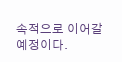속적으로 이어갈 예정이다.